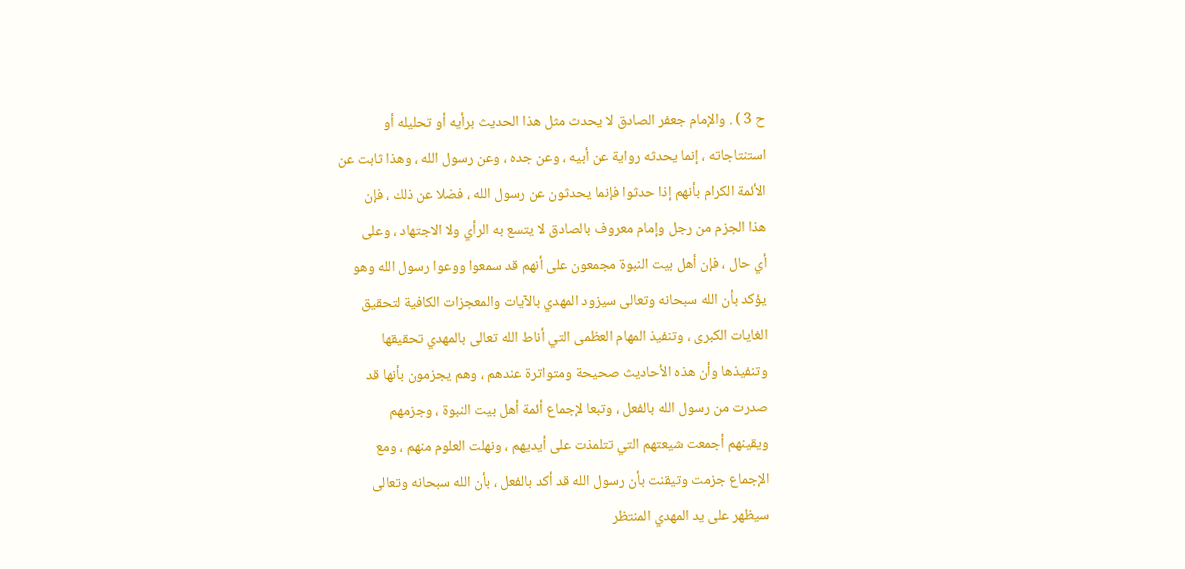ح 3 ) . والإمام جعفر الصادق لا يحدث مثل هذا الحديث برأيه أو تحليله أو
استنتاجاته ، إنما يحدثه رواية عن أبيه ، وعن جده ، وعن رسول الله ، وهذا ثابت عن
الأئمة الكرام بأنهم إذا حدثوا فإنما يحدثون عن رسول الله ، فضلا عن ذلك ، فإن
هذا الجزم من رجل وإمام معروف بالصادق لا يتسع به الرأي ولا الاجتهاد ، وعلى
أي حال ، فإن أهل بيت النبوة مجمعون على أنهم قد سمعوا ووعوا رسول الله وهو
يؤكد بأن الله سبحانه وتعالى سيزود المهدي بالآيات والمعجزات الكافية لتحقيق
الغايات الكبرى ، وتنفيذ المهام العظمى التي أناط الله تعالى بالمهدي تحقيقها
وتنفيذها وأن هذه الأحاديث صحيحة ومتواترة عندهم ، وهم يجزمون بأنها قد
صدرت من رسول الله بالفعل ، وتبعا لإجماع أئمة أهل بيت النبوة ، وجزمهم
ويقينهم أجمعت شيعتهم التي تتلمذت على أيديهم ، ونهلت العلوم منهم ، ومع
الإجماع جزمت وتيقنت بأن رسول الله قد أكد بالفعل ، بأن الله سبحانه وتعالى
سيظهر على يد المهدي المنتظر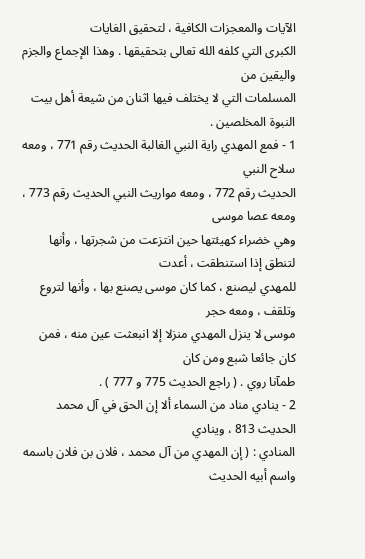الآيات والمعجزات الكافية ، لتحقيق الغايات
الكبرى التي كلفه الله تعالى بتحقيقها . وهذا الإجماع والجزم واليقين من
المسلمات التي لا يختلف فيها اثنان من شيعة أهل بيت النبوة المخلصين .
1 - فمع المهدي راية النبي الغالبة الحديث رقم 771 ، ومعه سلاح النبي
الحديث رقم 772 ، ومعه مواريث النبي الحديث رقم 773 ، ومعه عصا موسى
وهي خضراء كهيئتها حين انتزعت من شجرتها ، وأنها لتنطق إذا استنطقت ، أعدت
للمهدي ليصنع ، كما كان موسى يصنع بها ، وأنها لتروع وتلقف ، ومعه حجر
موسى لا ينزل المهدي منزلا إلا انبعثت عين منه ، فمن كان جائعا شبع ومن كان
طمآنا روي . ( راجع الحديث 775 و 777 ) .
2 - ينادي مناد من السماء ألا إن الحق في آل محمد الحديث 813 ، وينادي
المنادي : ( إن المهدي من آل محمد ، فلان بن فلان باسمه واسم أبيه الحديث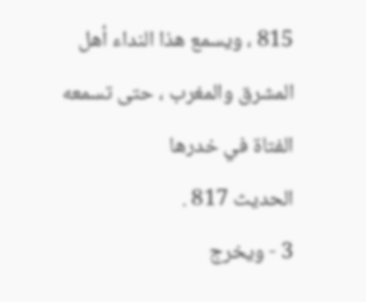815 ، ويسمع هذا النداء أهل المشرق والمغرب ، حتى تسمعه الفتاة في خدرها
الحديث 817 .
3 - ويخرج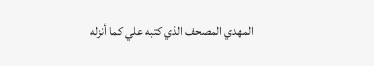المهدي المصحف الذي كتبه علي كما أنزله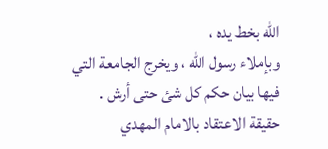الله بخط يده ،
وبإملاء رسول الله ، ويخرج الجامعة التي فيها بيان حكم كل شئ حتى أرش .
حقيقة الاعتقاد بالامام المهدي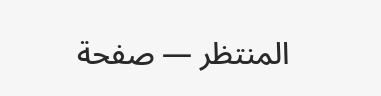المنتظر — صفحة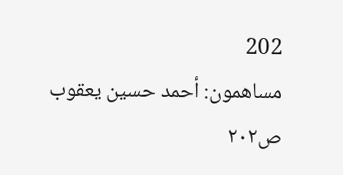202
مساهمون: أحمد حسين يعقوب
ص٢٠٢